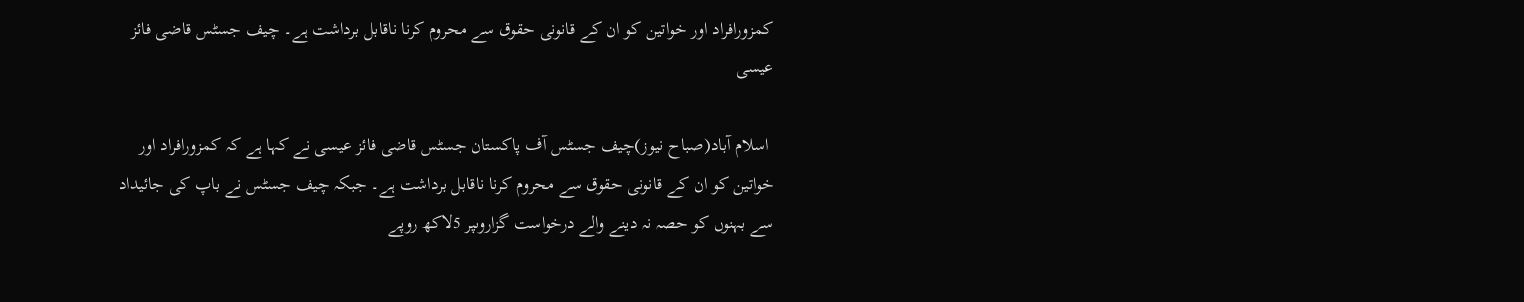کمزورافراد اور خواتین کو ان کے قانونی حقوق سے محروم کرنا ناقابل برداشت ہے۔ چیف جسٹس قاضی فائز عیسی

 اسلام آباد(صباح نیوز)چیف جسٹس آف پاکستان جسٹس قاضی فائز عیسی نے کہا ہے کہ کمزورافراد اور خواتین کو ان کے قانونی حقوق سے محروم کرنا ناقابل برداشت ہے۔ جبکہ چیف جسٹس نے باپ کی جائیداد سے بہنوں کو حصہ نہ دینے والے درخواست گزاروںپر 5لاکھ روپے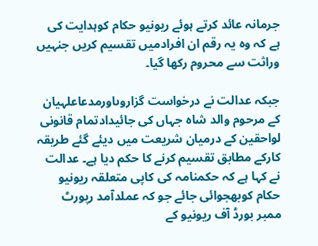جرمانہ عائد کرتے ہوئے ریونیو حکام کوہدایت کی ہے کہ وہ یہ رقم ان افرادمیں تقسیم کریں جنہیں وراثت سے محروم رکھا گیا۔

جبکہ عدالت نے درخواست گزاروںاورمدعاعلہیان کے مرحوم والد شاہ جہاں کی جائیدادتمام قانونی لواحقین کے درمیان شریعت میں دیئے گئے طریقہ کارکے مطابق تقسیم کرنے کا حکم دیا ہے۔ عدالت نے کہا ہے کہ حکمنامہ کی کاپی متعلقہ ریونیو حکام کوبھجوائی جائے جو کہ عملدآمد رپورٹ ممبر بورڈ آف ریونیو کے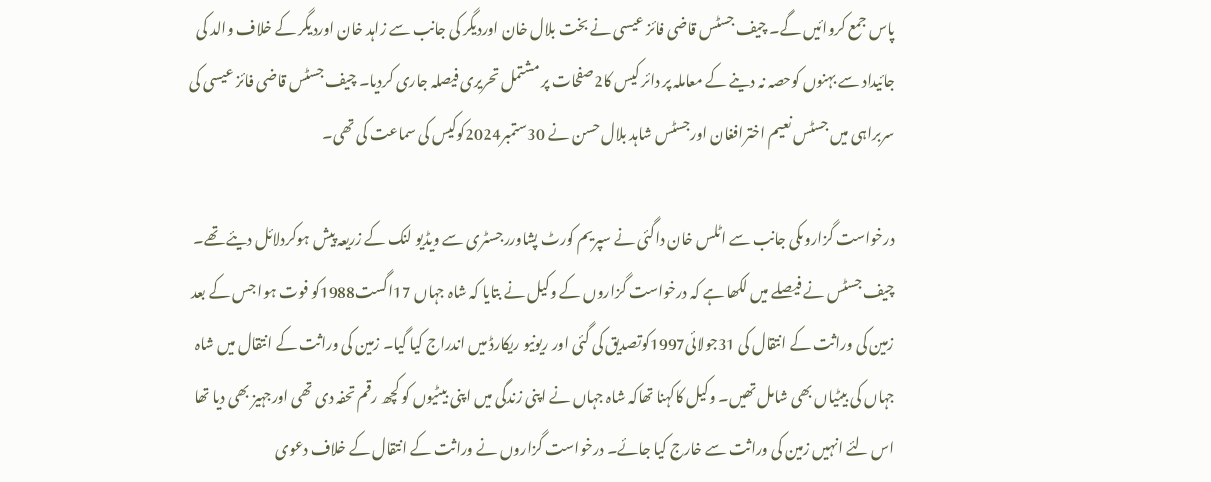پاس جمع کروائیں گے۔ چیف جسٹس قاضی فائز عیسی نے بخت بلال خان اوردیگر کی جانب سے زاہد خان اوردیگر کے خلاف والد کی جائیداد سے بہنوں کوحصہ نہ دینے کے معاملہ پر دائر کیس کا2صفحات پر مشتمل تحریری فیصلہ جاری کردیا۔ چیف جسٹس قاضی فائز عیسی کی سربراہی میں جسٹس نعیم اخترافغان اورجسٹس شاہد بلال حسن نے 30ستمبر2024کوکیس کی سماعت کی تھی۔

درخواست گزاروںکی جانب سے اٹلس خان داگئی نے سپریم کورٹ پشاوررجسٹری سے ویڈیو لنک کے زریعہ پیش ہوکردلائل دیئے تھے۔ چیف جسٹس نے فیصلے میں لکھا ہے کہ درخواست گزاروں کے وکیل نے بتایا کہ شاہ جہاں 17اگست1988کو فوت ہوا جس کے بعد زمین کی وراثت کے انتقال کی 31جولائی1997کوتصدیق کی گئی اور ریونیو ریکارڈ میں اندراج کیا گیا۔ زمین کی وراثت کے انتقال میں شاہ جہاں کی بیٹیاں بھی شامل تھیں۔ وکیل کاکہنا تھاکہ شاہ جہاں نے اپنی زندگی میں اپنی بیٹیوں کو کچھ رقم تحفہ دی تھی اورجہیز بھی دیا تھا اس لئے انہیں زمین کی وراثت سے خارج کیا جائے۔ درخواست گزاروں نے وراثت کے انتقال کے خلاف دعوی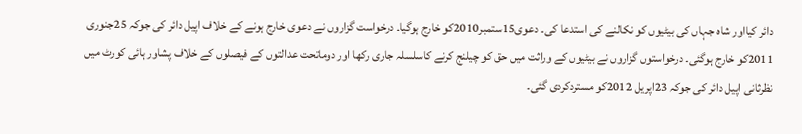دائر کیااور شاہ جہاں کی بیٹیوں کو نکالنے کی استدعا کی۔ دعوی15ستمبر2010کو خارج ہوگیا۔ درخواست گزاروں نے دعوی خارج ہونے کے خلاف اپیل دائر کی جوکہ 25جنوری 2011کو خارج ہوگئی۔ درخواستوں گزاروں نے بیٹیوں کے وراثت میں حق کو چیلنج کرنے کاسلسلہ جاری رکھا اور دوماتحت عدالتوں کے فیصلوں کے خلاف پشاور ہائی کورٹ میں نظرثانی اپیل دائر کی جوکہ 23اپریل 2012کو مستردکردی گئی۔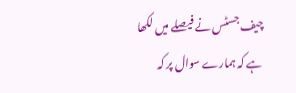چیف جسٹس نے فیصلے میں لکھا ہے کہ ہمارے سوال پر کہ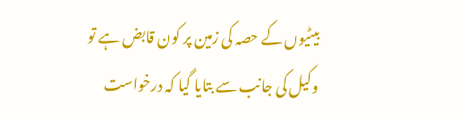بیٹیوں کے حصہ کی زمین پر کون قابض ہے تو وکیل کی جانب سے بتایا گیا کہ درخواست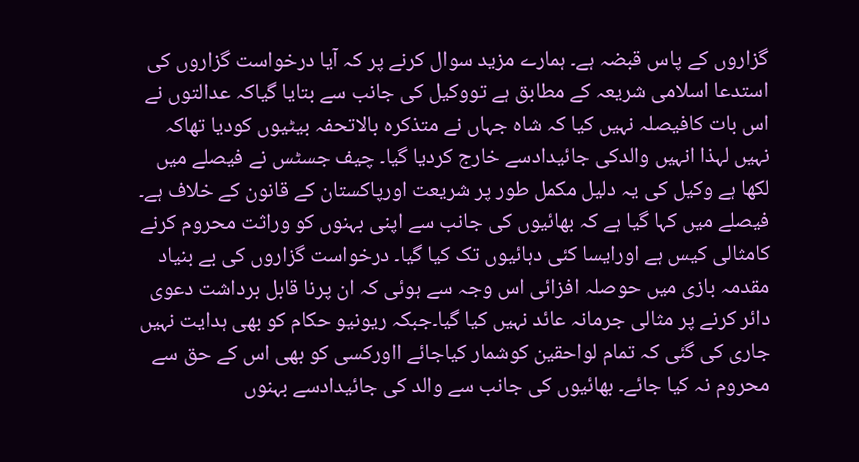گزاروں کے پاس قبضہ ہے۔ ہمارے مزید سوال کرنے پر کہ آیا درخواست گزاروں کی استدعا اسلامی شریعہ کے مطابق ہے تووکیل کی جانب سے بتایا گیاکہ عدالتوں نے اس بات کافیصلہ نہیں کیا کہ شاہ جہاں نے متذکرہ بالاتحفہ بیٹیوں کودیا تھاکہ نہیں لہذا انہیں والدکی جائیدادسے خارج کردیا گیا۔ چیف جسٹس نے فیصلے میں لکھا ہے وکیل کی یہ دلیل مکمل طور پر شریعت اورپاکستان کے قانون کے خلاف ہے۔ فیصلے میں کہا گیا ہے کہ بھائیوں کی جانب سے اپنی بہنوں کو وراثت محروم کرنے کامثالی کیس ہے اورایسا کئی دہائیوں تک کیا گیا۔ درخواست گزاروں کی بے بنیاد مقدمہ بازی میں حوصلہ افزائی اس وجہ سے ہوئی کہ ان پرنا قابل برداشت دعوی دائر کرنے پر مثالی جرمانہ عائد نہیں کیا گیا۔جبکہ ریونیو حکام کو بھی ہدایت نہیں جاری کی گئی کہ تمام لواحقین کوشمار کیاجائے ااورکسی کو بھی اس کے حق سے محروم نہ کیا جائے۔ بھائیوں کی جانب سے والد کی جائیدادسے بہنوں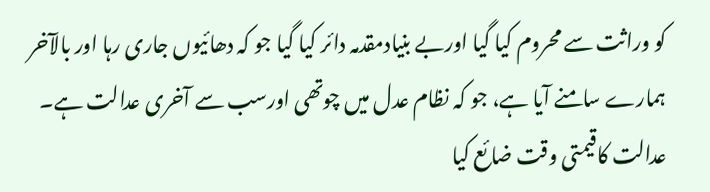کو وراثت سے محروم کیا گیا اوربے بنیادمقدمہ دائر کیا گیا جو کہ دھائیوں جاری رہا اور بالآخر ہمارے سامنے آیا ہے، جو کہ نظام عدل میں چوتھی اورسب سے آخری عدالت ہے۔ عدالت کاقیمتی وقت ضائع کیا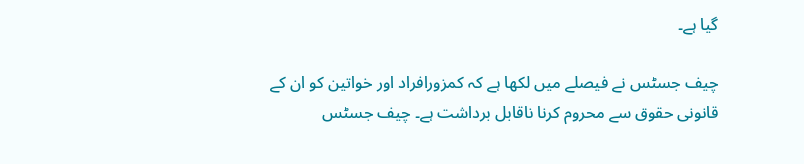گیا ہے۔

چیف جسٹس نے فیصلے میں لکھا ہے کہ کمزورافراد اور خواتین کو ان کے قانونی حقوق سے محروم کرنا ناقابل برداشت ہے۔ چیف جسٹس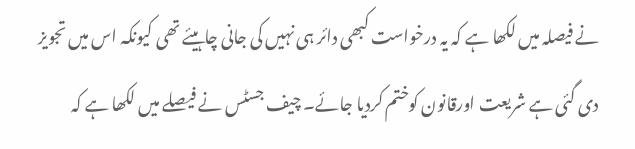نے فیصلہ میں لکھا ہے کہ یہ درخواست کبھی دائر ہی نہیں کی جانی چاہیئے تھی کیونکہ اس میں تجویز دی گئی ہے شریعت اورقانون کوختم کردیا جائے۔ چیف جسٹس نے فیصلے میں لکھا ہے کہ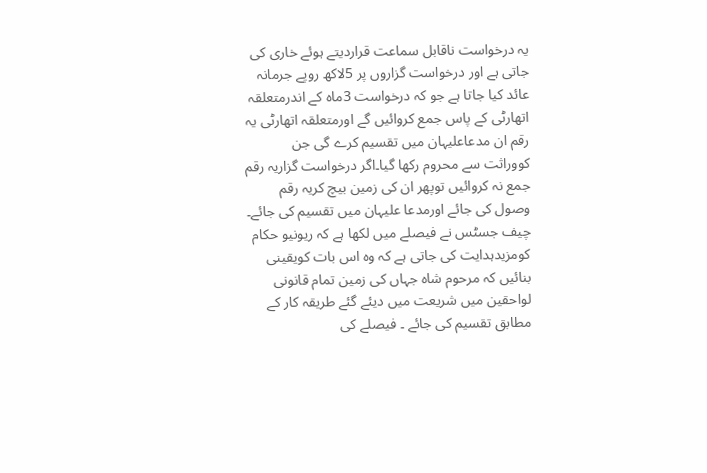یہ درخواست ناقابل سماعت قراردیتے ہوئے خاری کی جاتی ہے اور درخواست گزاروں پر 5لاکھ روپے جرمانہ عائد کیا جاتا ہے جو کہ درخواست 3ماہ کے اندرمتعلقہ اتھارٹی کے پاس جمع کروائیں گے اورمتعلقہ اتھارٹی یہ رقم ان مدعاعلیہان میں تقسیم کرے گی جن کووراثت سے محروم رکھا گیا۔اگر درخواست گزاریہ رقم جمع نہ کروائیں توپھر ان کی زمین بیچ کریہ رقم وصول کی جائے اورمدعا علیہان میں تقسیم کی جائے۔ چیف جسٹس نے فیصلے میں لکھا ہے کہ ریونیو حکام کومزیدہدایت کی جاتی ہے کہ وہ اس بات کویقینی بنائیں کہ مرحوم شاہ جہاں کی زمین تمام قانونی لواحقین میں شریعت میں دیئے گئے طریقہ کار کے مطابق تقسیم کی جائے ۔ فیصلے کی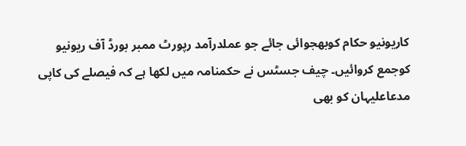کاریونیو حکام کوبھجوائی جائے جو عملدرآمد رپورٹ ممبر بورڈ آف ریونیو کوجمع کروائیں۔ چیف جسٹس نے حکمنامہ میں لکھا ہے کہ فیصلے کی کاپی مدعاعلیہان کو بھی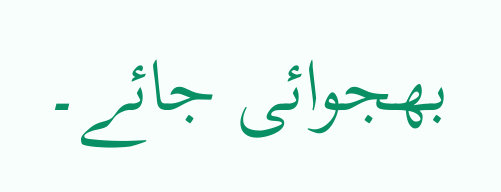بھجوائی جائے۔